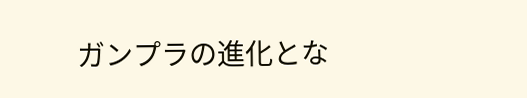ガンプラの進化とな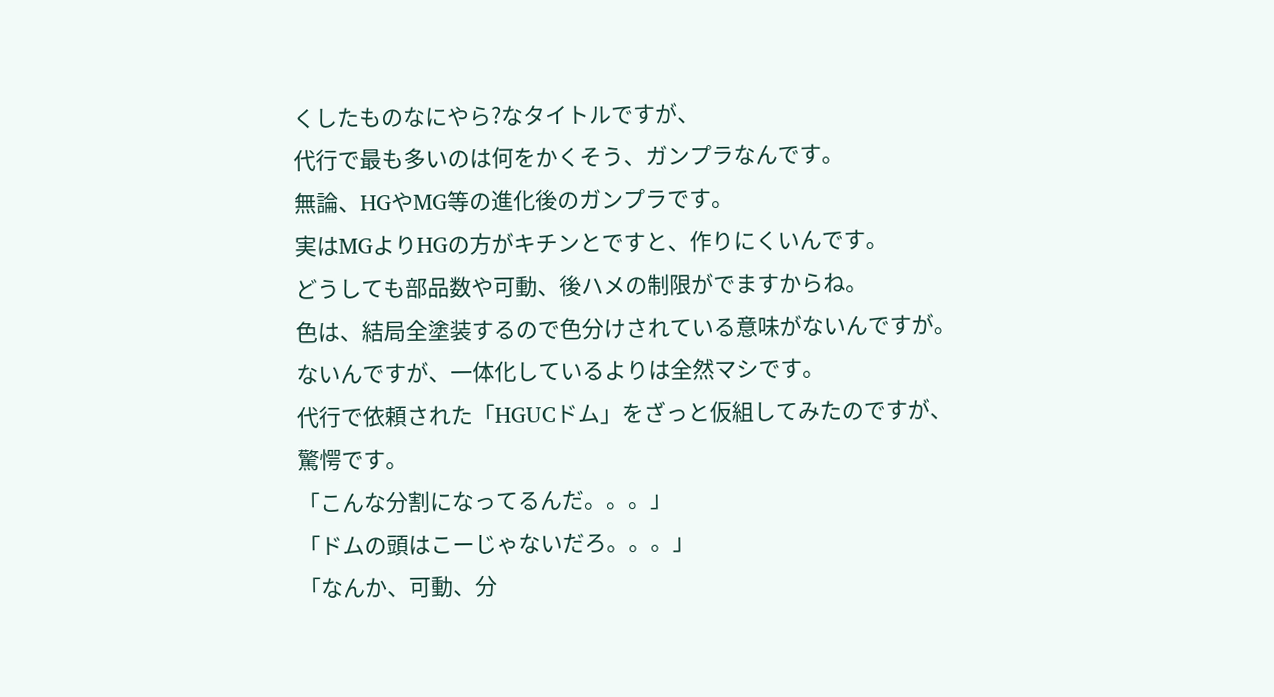くしたものなにやら?なタイトルですが、
代行で最も多いのは何をかくそう、ガンプラなんです。
無論、HGやMG等の進化後のガンプラです。
実はMGよりHGの方がキチンとですと、作りにくいんです。
どうしても部品数や可動、後ハメの制限がでますからね。
色は、結局全塗装するので色分けされている意味がないんですが。
ないんですが、一体化しているよりは全然マシです。
代行で依頼された「HGUCドム」をざっと仮組してみたのですが、
驚愕です。
「こんな分割になってるんだ。。。」
「ドムの頭はこーじゃないだろ。。。」
「なんか、可動、分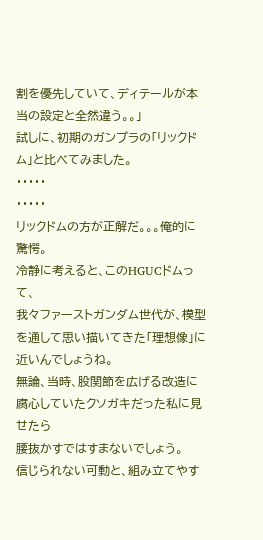割を優先していて、ディテールが本当の設定と全然違う。。」
試しに、初期のガンプラの「リックドム」と比べてみました。
・・・・・
・・・・・
リックドムの方が正解だ。。。俺的に
驚愕。
冷静に考えると、このHGUCドムって、
我々ファーストガンダム世代が、模型を通して思い描いてきた「理想像」に近いんでしょうね。
無論、当時、股関節を広げる改造に腐心していたクソガキだった私に見せたら
腰抜かすではすまないでしょう。
信じられない可動と、組み立てやす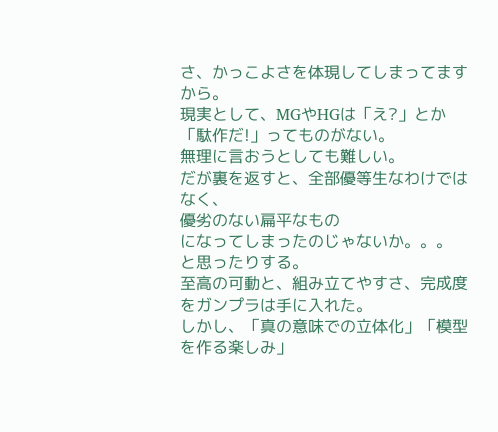さ、かっこよさを体現してしまってますから。
現実として、MGやHGは「え?」とか「駄作だ!」ってものがない。
無理に言おうとしても難しい。
だが裏を返すと、全部優等生なわけではなく、
優劣のない扁平なもの
になってしまったのじゃないか。。。
と思ったりする。
至高の可動と、組み立てやすさ、完成度をガンプラは手に入れた。
しかし、「真の意味での立体化」「模型を作る楽しみ」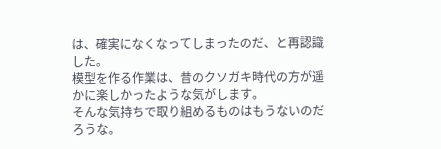は、確実になくなってしまったのだ、と再認識した。
模型を作る作業は、昔のクソガキ時代の方が遥かに楽しかったような気がします。
そんな気持ちで取り組めるものはもうないのだろうな。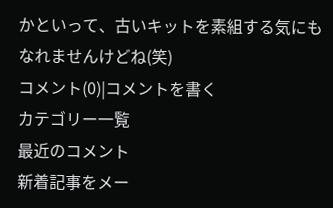かといって、古いキットを素組する気にもなれませんけどね(笑)
コメント(0)|コメントを書く
カテゴリー一覧
最近のコメント
新着記事をメー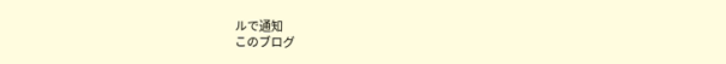ルで通知
このブログ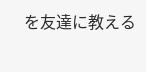を友達に教える